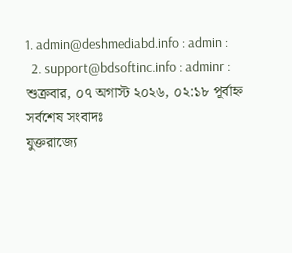1. admin@deshmediabd.info : admin :
  2. support@bdsoftinc.info : adminr :
শুক্রবার, ০৭ অগাস্ট ২০২৬, ০২:১৮ পূর্বাহ্ন
সর্বশেষ সংবাদঃ
যুক্তরাজ্যে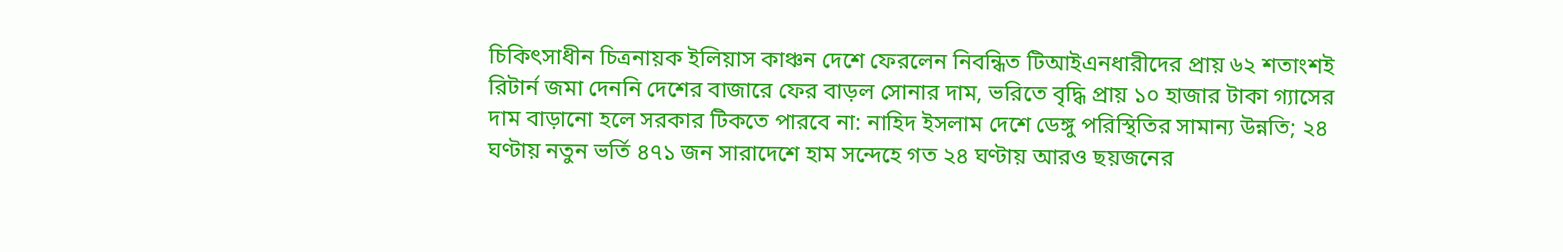চিকিৎসাধীন চিত্রনায়ক ইলিয়াস কাঞ্চন দেশে ফেরলেন নিবন্ধিত টিআইএনধারীদের প্রায় ৬২ শতাংশই রিটার্ন জমা দেননি দেশের বাজারে ফের বাড়ল সোনার দাম, ভরিতে বৃদ্ধি প্রায় ১০ হাজার টাকা গ্যাসের দাম বাড়ানো হলে সরকার টিকতে পারবে না: নাহিদ ইসলাম দেশে ডেঙ্গু পরিস্থিতির সামান্য উন্নতি; ২৪ ঘণ্টায় নতুন ভর্তি ৪৭১ জন সারাদেশে হাম সন্দেহে গত ২৪ ঘণ্টায় আরও ছয়জনের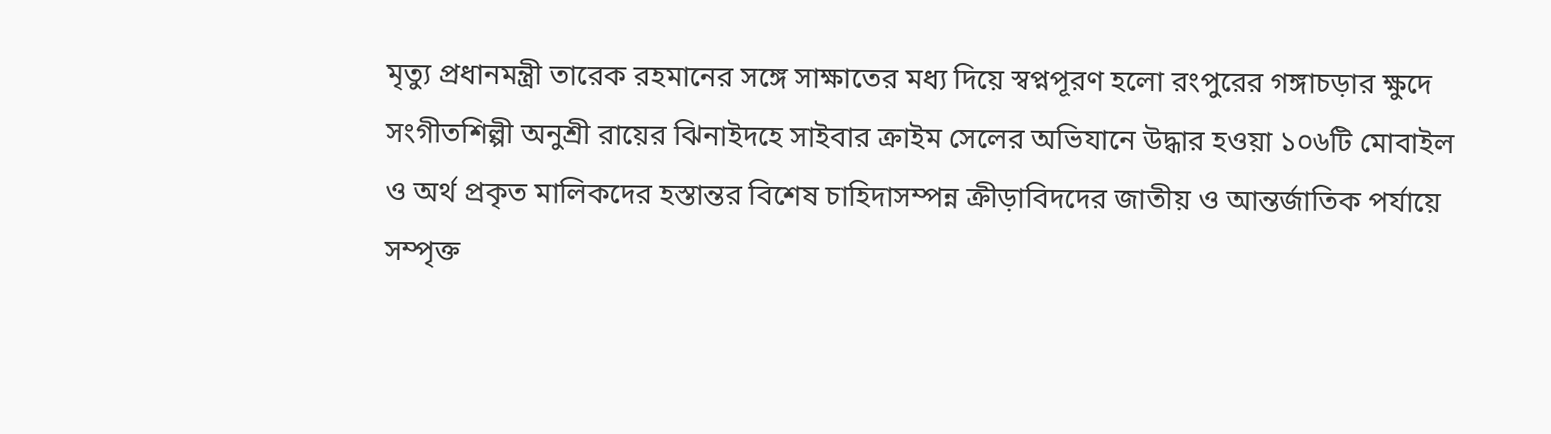মৃত্যু প্রধানমন্ত্রী তারেক রহমানের সঙ্গে সাক্ষাতের মধ্য দিয়ে স্বপ্নপূরণ হলো রংপুরের গঙ্গাচড়ার ক্ষুদে সংগীতশিল্পী অনুশ্রী রায়ের ঝিনাইদহে সাইবার ক্রাইম সেলের অভিযানে উদ্ধার হওয়া ১০৬টি মোবাইল ও অর্থ প্রকৃত মালিকদের হস্তান্তর বিশেষ চাহিদাসম্পন্ন ক্রীড়াবিদদের জাতীয় ও আন্তর্জাতিক পর্যায়ে সম্পৃক্ত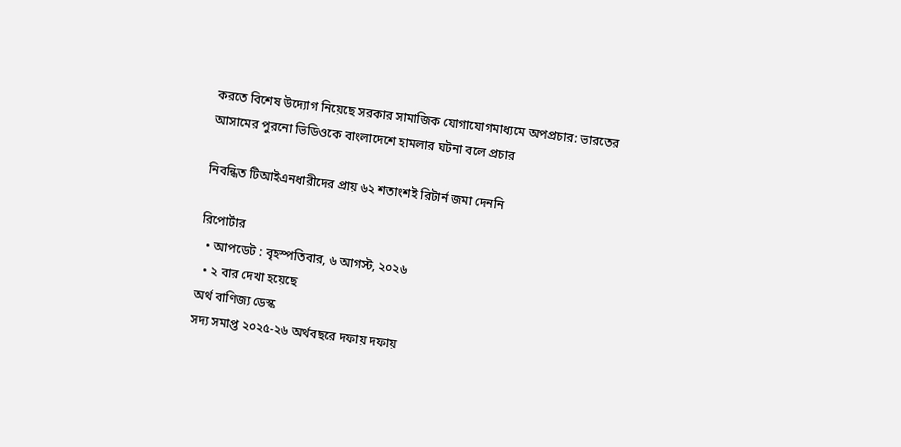করতে বিশেষ উদ্যোগ নিয়েছে সরকার সামাজিক যোগাযোগমাধ্যমে অপপ্রচার: ভারতের আসামের পুরনো ভিডিওকে বাংলাদেশে হামলার ঘটনা বলে প্রচার

নিবন্ধিত টিআইএনধারীদের প্রায় ৬২ শতাংশই রিটার্ন জমা দেননি

রিপোর্টার
  • আপডেট : বৃহস্পতিবার, ৬ আগস্ট, ২০২৬
  • ২ বার দেখা হয়েছে
অর্থ বাণিজ্য ডেস্ক
সদ্য সমাপ্ত ২০২৫-২৬ অর্থবছরে দফায় দফায়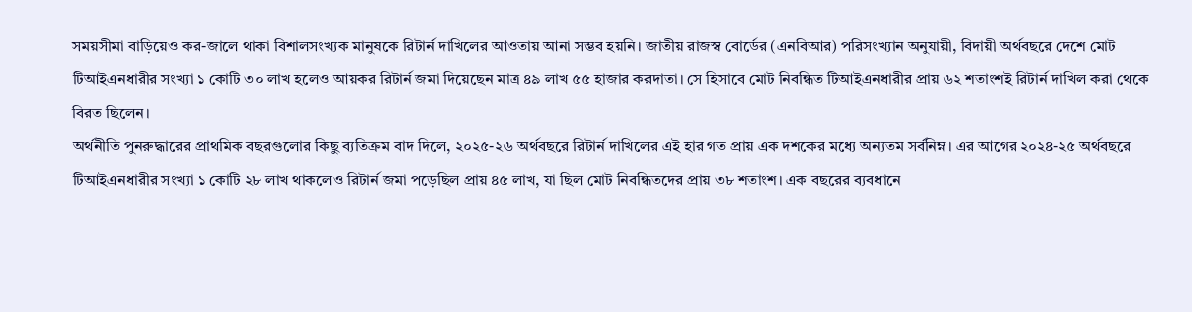সময়সীমা বাড়িয়েও কর-জালে থাকা বিশালসংখ্যক মানুষকে রিটার্ন দাখিলের আওতায় আনা সম্ভব হয়নি। জাতীয় রাজস্ব বোর্ডের (এনবিআর) পরিসংখ্যান অনুযায়ী, বিদায়ী অর্থবছরে দেশে মোট টিআইএনধারীর সংখ্যা ১ কোটি ৩০ লাখ হলেও আয়কর রিটার্ন জমা দিয়েছেন মাত্র ৪৯ লাখ ৫৫ হাজার করদাতা। সে হিসাবে মোট নিবন্ধিত টিআইএনধারীর প্রায় ৬২ শতাংশই রিটার্ন দাখিল করা থেকে বিরত ছিলেন।
অর্থনীতি পুনরুদ্ধারের প্রাথমিক বছরগুলোর কিছু ব্যতিক্রম বাদ দিলে, ২০২৫-২৬ অর্থবছরে রিটার্ন দাখিলের এই হার গত প্রায় এক দশকের মধ্যে অন্যতম সর্বনিম্ন। এর আগের ২০২৪-২৫ অর্থবছরে টিআইএনধারীর সংখ্যা ১ কোটি ২৮ লাখ থাকলেও রিটার্ন জমা পড়েছিল প্রায় ৪৫ লাখ, যা ছিল মোট নিবন্ধিতদের প্রায় ৩৮ শতাংশ। এক বছরের ব্যবধানে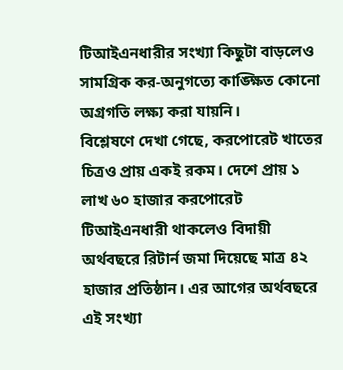টিআইএনধারীর সংখ্যা কিছুটা বাড়লেও সামগ্রিক কর-অনুগত্যে কাঙ্ক্ষিত কোনো অগ্রগতি লক্ষ্য করা যায়নি।
বিশ্লেষণে দেখা গেছে, করপোরেট খাতের চিত্রও প্রায় একই রকম। দেশে প্রায় ১ লাখ ৬০ হাজার করপোরেট টিআইএনধারী থাকলেও বিদায়ী অর্থবছরে রিটার্ন জমা দিয়েছে মাত্র ৪২ হাজার প্রতিষ্ঠান। এর আগের অর্থবছরে এই সংখ্যা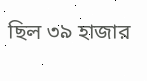ছিল ৩৯ হাজার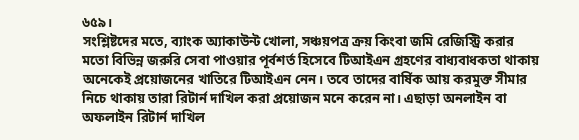৬৫৯।
সংশ্লিষ্টদের মতে, ব্যাংক অ্যাকাউন্ট খোলা, সঞ্চয়পত্র ক্রয় কিংবা জমি রেজিস্ট্রি করার মতো বিভিন্ন জরুরি সেবা পাওয়ার পূর্বশর্ত হিসেবে টিআইএন গ্রহণের বাধ্যবাধকতা থাকায় অনেকেই প্রয়োজনের খাতিরে টিআইএন নেন। তবে তাদের বার্ষিক আয় করমুক্ত সীমার নিচে থাকায় তারা রিটার্ন দাখিল করা প্রয়োজন মনে করেন না। এছাড়া অনলাইন বা অফলাইন রিটার্ন দাখিল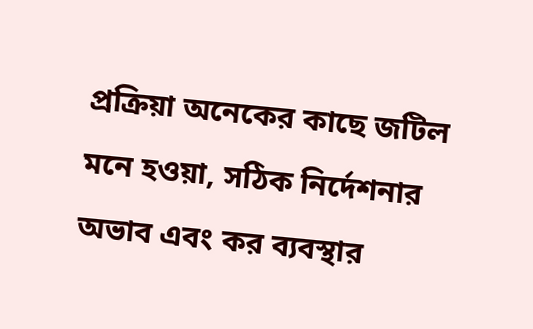প্রক্রিয়া অনেকের কাছে জটিল মনে হওয়া, সঠিক নির্দেশনার অভাব এবং কর ব্যবস্থার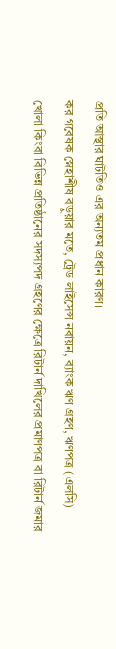প্রতি আস্থার ঘাটতিও এর অন্যতম প্রধান কারণ।
কর গবেষক স্নেহাশীষ বড়ুয়ার মতে, ট্রেড লাইসেন্স নবায়ন, ব্যাংক ঋণ গ্রহণ, ঋণপত্র (এলসি) খোলা কিংবা বিভিন্ন প্রতিষ্ঠানের সদস্যপদ গ্রহণের ক্ষেত্রে রিটার্ন দাখিলের প্রমাণপত্র বা রিটার্ন জমার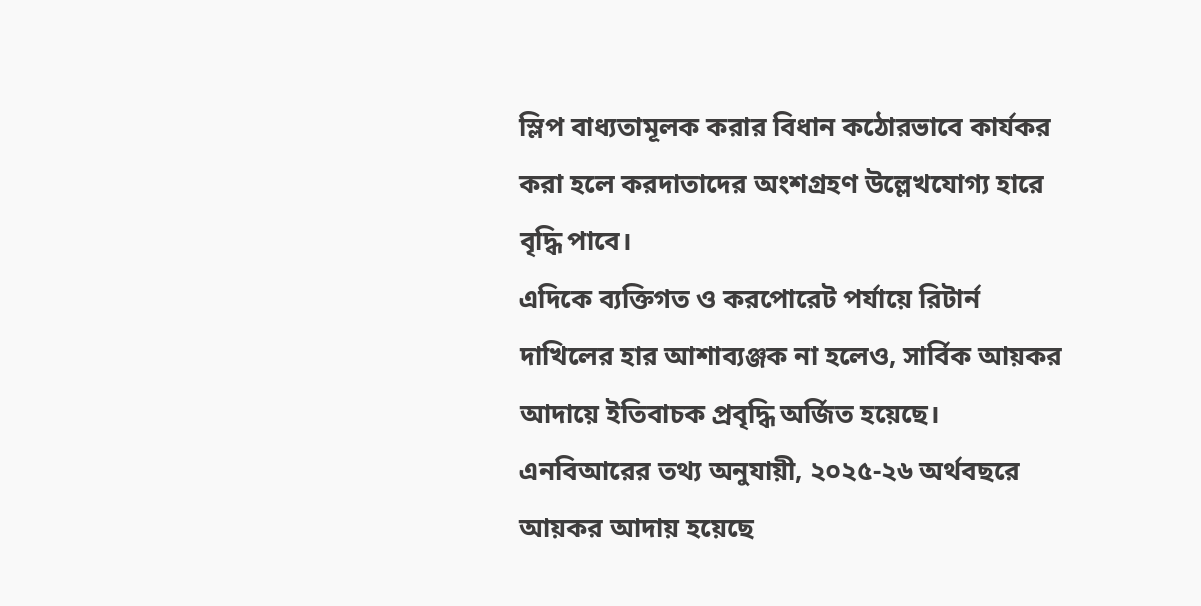স্লিপ বাধ্যতামূলক করার বিধান কঠোরভাবে কার্যকর করা হলে করদাতাদের অংশগ্রহণ উল্লেখযোগ্য হারে বৃদ্ধি পাবে।
এদিকে ব্যক্তিগত ও করপোরেট পর্যায়ে রিটার্ন দাখিলের হার আশাব্যঞ্জক না হলেও, সার্বিক আয়কর আদায়ে ইতিবাচক প্রবৃদ্ধি অর্জিত হয়েছে। এনবিআরের তথ্য অনুযায়ী, ২০২৫-২৬ অর্থবছরে আয়কর আদায় হয়েছে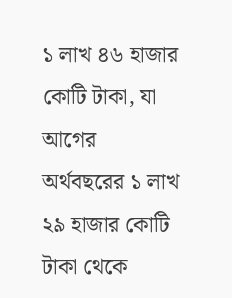১ লাখ ৪৬ হাজার কোটি টাকা, যা আগের অর্থবছরের ১ লাখ ২৯ হাজার কোটি টাকা থেকে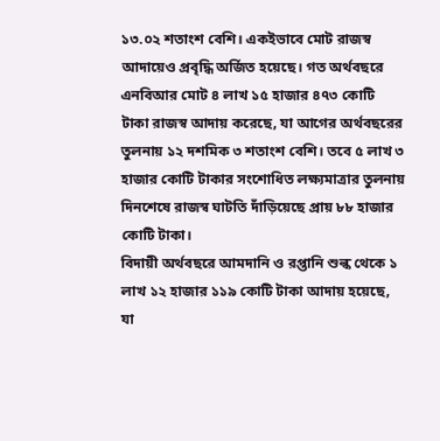১৩.০২ শতাংশ বেশি। একইভাবে মোট রাজস্ব আদায়েও প্রবৃদ্ধি অর্জিত হয়েছে। গত অর্থবছরে এনবিআর মোট ৪ লাখ ১৫ হাজার ৪৭৩ কোটি টাকা রাজস্ব আদায় করেছে, যা আগের অর্থবছরের তুলনায় ১২ দশমিক ৩ শতাংশ বেশি। তবে ৫ লাখ ৩ হাজার কোটি টাকার সংশোধিত লক্ষ্যমাত্রার তুলনায় দিনশেষে রাজস্ব ঘাটতি দাঁড়িয়েছে প্রায় ৮৮ হাজার কোটি টাকা।
বিদায়ী অর্থবছরে আমদানি ও রপ্তানি শুল্ক থেকে ১ লাখ ১২ হাজার ১১৯ কোটি টাকা আদায় হয়েছে, যা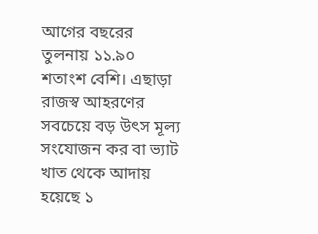আগের বছরের তুলনায় ১১.৯০ শতাংশ বেশি। এছাড়া রাজস্ব আহরণের সবচেয়ে বড় উৎস মূল্য সংযোজন কর বা ভ্যাট খাত থেকে আদায় হয়েছে ১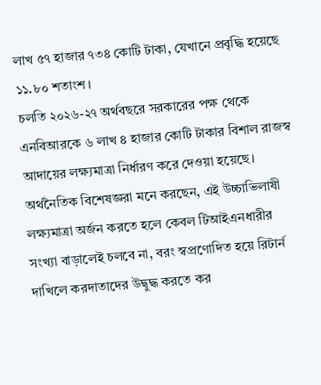লাখ ৫৭ হাজার ৭৩৪ কোটি টাকা, যেখানে প্রবৃদ্ধি হয়েছে ১১.৮০ শতাংশ।
চলতি ২০২৬-২৭ অর্থবছরে সরকারের পক্ষ থেকে এনবিআরকে ৬ লাখ ৪ হাজার কোটি টাকার বিশাল রাজস্ব আদায়ের লক্ষ্যমাত্রা নির্ধারণ করে দেওয়া হয়েছে। অর্থনৈতিক বিশেষজ্ঞরা মনে করছেন, এই উচ্চাভিলাষী লক্ষ্যমাত্রা অর্জন করতে হলে কেবল টিআইএনধারীর সংখ্যা বাড়ালেই চলবে না, বরং স্বপ্রণোদিত হয়ে রিটার্ন দাখিলে করদাতাদের উদ্বুদ্ধ করতে কর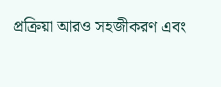প্রক্রিয়া আরও সহজীকরণ এবং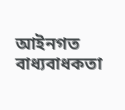আইনগত বাধ্যবাধকতা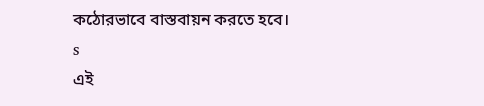কঠোরভাবে বাস্তবায়ন করতে হবে।
s
এই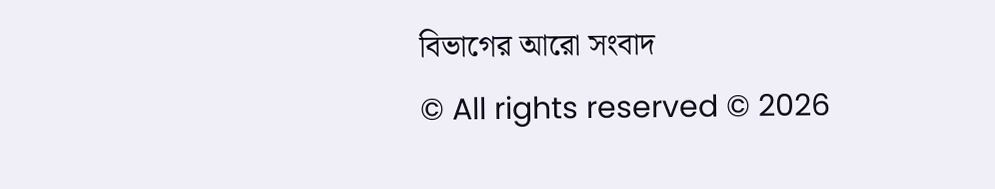বিভাগের আরো সংবাদ
© All rights reserved © 2026